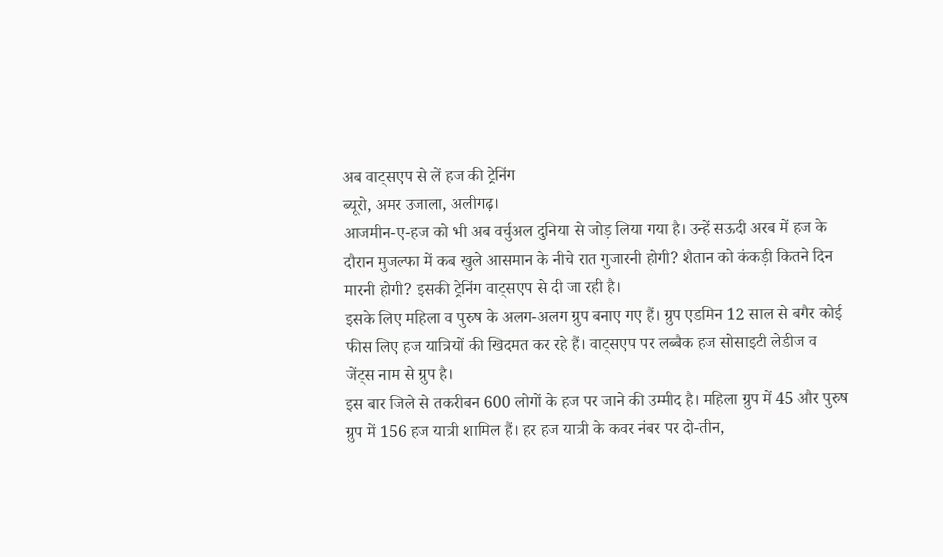अब वाट्सएप से लें हज की ट्रेनिंग
ब्यूरो, अमर उजाला, अलीगढ़।
आजमीन-ए-हज को भी अब वर्चुअल दुनिया से जोड़ लिया गया है। उन्हें सऊदी अरब में हज के दौरान मुजल्फा में कब खुले आसमान के नीचे रात गुजारनी होगी? शैतान को कंकड़ी कितने दिन मारनी होगी? इसकी ट्रेनिंग वाट्सएप से दी जा रही है।
इसके लिए महिला व पुरुष के अलग-अलग ग्रुप बनाए गए हैं। ग्रुप एडमिन 12 साल से बगैर कोई फीस लिए हज यात्रियों की खिदमत कर रहे हैं। वाट्सएप पर लब्बैक हज सोसाइटी लेडीज व जेंट्स नाम से ग्रुप है।
इस बार जिले से तकरीबन 600 लोगों के हज पर जाने की उम्मीद है। महिला ग्रुप में 45 और पुरुष ग्रुप में 156 हज यात्री शामिल हैं। हर हज यात्री के कवर नंबर पर दो-तीन,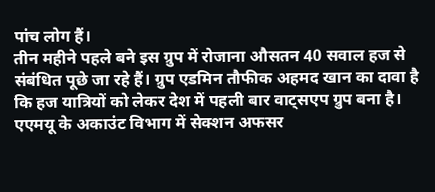पांच लोग हैं।
तीन महीने पहले बने इस ग्रुप में रोजाना औसतन 40 सवाल हज से संबंधित पूछे जा रहे हैं। ग्रुप एडमिन तौफीक अहमद खान का दावा है कि हज यात्रियों को लेकर देश में पहली बार वाट्सएप ग्रुप बना है।
एएमयू के अकाउंट विभाग में सेक्शन अफसर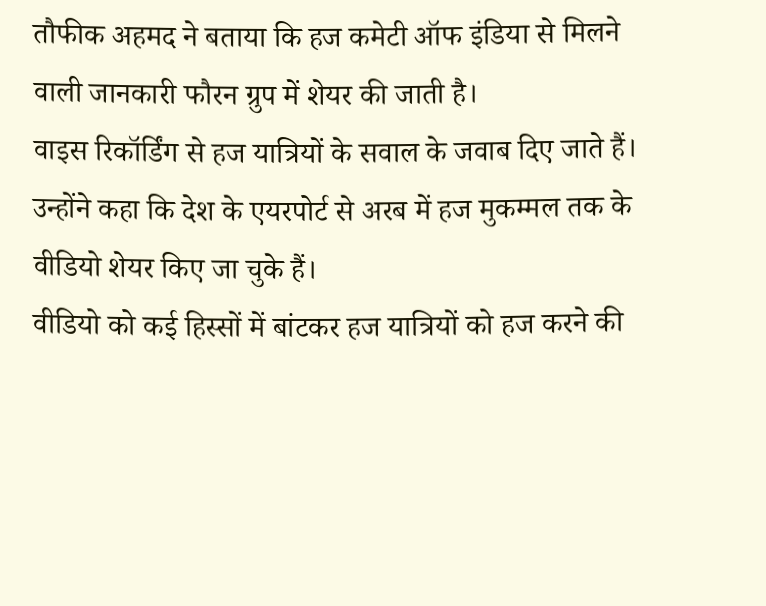तौफीक अहमद ने बताया कि हज कमेटी ऑफ इंडिया से मिलने वाली जानकारी फौरन ग्रुप में शेयर की जाती है।
वाइस रिकॉर्डिंग से हज यात्रियों के सवाल के जवाब दिए जाते हैं। उन्होंने कहा कि देश के एयरपोर्ट से अरब में हज मुकम्मल तक के वीडियो शेयर किए जा चुके हैं।
वीडियो को कई हिस्सों में बांटकर हज यात्रियों को हज करने की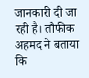जानकारी दी जा रही है। तौफीक अहमद ने बताया कि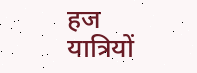हज यात्रियों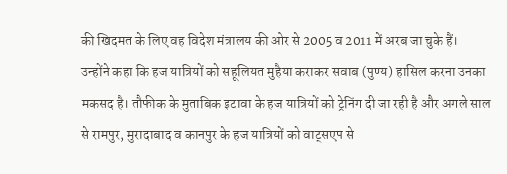की खिदमत के लिए वह विदेश मंत्रालय की ओर से 2005 व 2011 में अरब जा चुके हैं।
उन्होंने कहा कि हज यात्रियों को सहूलियत मुहैया कराकर सवाब (पुण्य) हासिल करना उनका मकसद है। तौफीक के मुताबिक इटावा के हज यात्रियों को ट्रेनिंग दी जा रही है और अगले साल से रामपुर, मुरादाबाद व कानपुर के हज यात्रियों को वाट्सएप से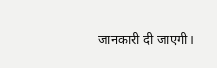जानकारी दी जाएगी।